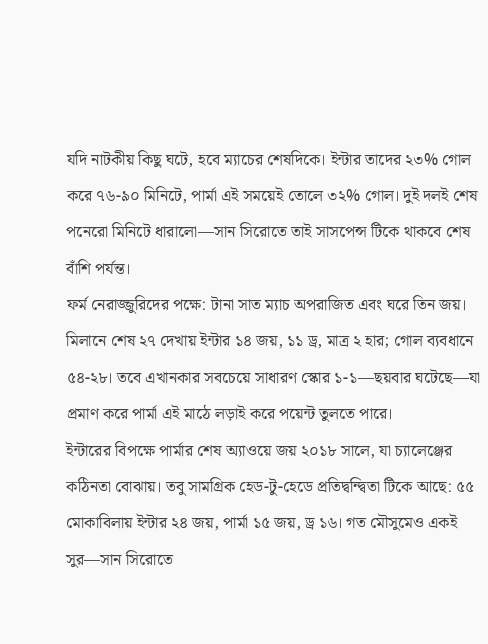যদি নাটকীয় কিছু ঘটে, হবে ম্যাচের শেষদিকে। ইন্টার তাদের ২৩% গোল করে ৭৬-৯০ মিনিটে, পার্মা এই সময়েই তোলে ৩২% গোল। দুই দলই শেষ পনেরো মিনিটে ধারালো—সান সিরোতে তাই সাসপেন্স টিকে থাকবে শেষ বাঁশি পর্যন্ত।
ফর্ম নেরাজ্জুরিদের পক্ষে: টানা সাত ম্যাচ অপরাজিত এবং ঘরে তিন জয়। মিলানে শেষ ২৭ দেখায় ইন্টার ১৪ জয়, ১১ ড্র, মাত্র ২ হার; গোল ব্যবধানে ৫৪-২৮। তবে এখানকার সবচেয়ে সাধারণ স্কোর ১-১—ছয়বার ঘটেছে—যা প্রমাণ করে পার্মা এই মাঠে লড়াই করে পয়েন্ট তুলতে পারে।
ইন্টারের বিপক্ষে পার্মার শেষ অ্যাওয়ে জয় ২০১৮ সালে, যা চ্যালেঞ্জের কঠিনতা বোঝায়। তবু সামগ্রিক হেড-টু-হেডে প্রতিদ্বন্দ্বিতা টিকে আছে: ৫৫ মোকাবিলায় ইন্টার ২৪ জয়, পার্মা ১৫ জয়, ড্র ১৬। গত মৌসুমেও একই সুর—সান সিরোতে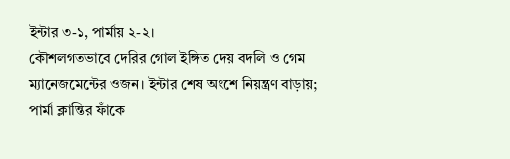ইন্টার ৩-১, পার্মায় ২-২।
কৌশলগতভাবে দেরির গোল ইঙ্গিত দেয় বদলি ও গেম ম্যানেজমেন্টের ওজন। ইন্টার শেষ অংশে নিয়ন্ত্রণ বাড়ায়; পার্মা ক্লান্তির ফাঁকে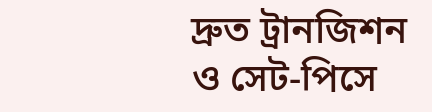দ্রুত ট্রানজিশন ও সেট-পিসে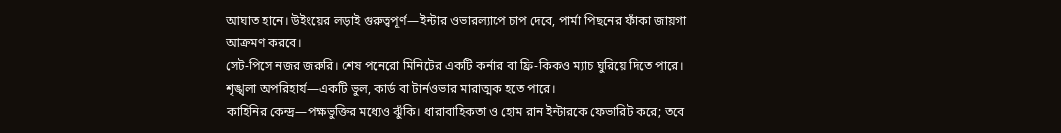আঘাত হানে। উইংয়ের লড়াই গুরুত্বপূর্ণ—ইন্টার ওভারল্যাপে চাপ দেবে, পার্মা পিছনের ফাঁকা জায়গা আক্রমণ করবে।
সেট-পিসে নজর জরুরি। শেষ পনেরো মিনিটের একটি কর্নার বা ফ্রি-কিকও ম্যাচ ঘুরিয়ে দিতে পারে। শৃঙ্খলা অপরিহার্য—একটি ভুল, কার্ড বা টার্নওভার মারাত্মক হতে পারে।
কাহিনির কেন্দ্র—পক্ষভুক্তির মধ্যেও ঝুঁকি। ধারাবাহিকতা ও হোম রান ইন্টারকে ফেভারিট করে; তবে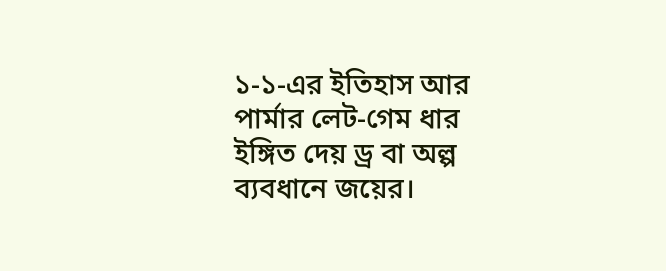১-১-এর ইতিহাস আর পার্মার লেট-গেম ধার ইঙ্গিত দেয় ড্র বা অল্প ব্যবধানে জয়ের।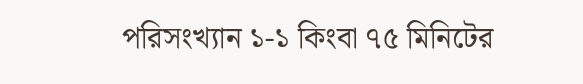পরিসংখ্যান ১-১ কিংবা ৭৫ মিনিটের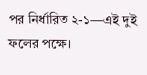পর নির্ধারিত ২-১—এই দুই ফলের পক্ষে।